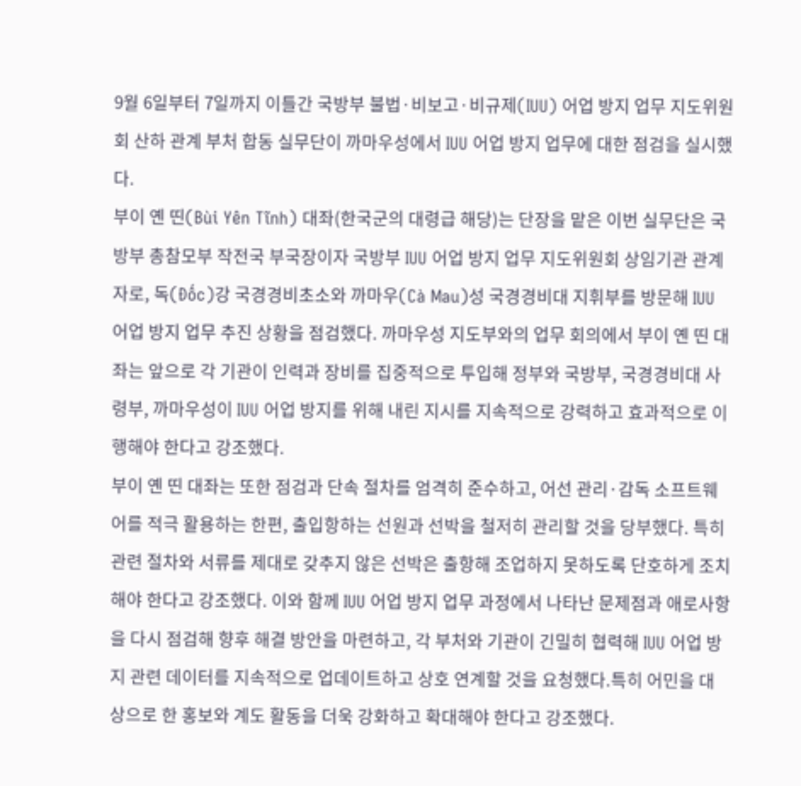9월 6일부터 7일까지 이틀간 국방부 불법·비보고·비규제(IUU) 어업 방지 업무 지도위원회 산하 관계 부처 합동 실무단이 까마우성에서 IUU 어업 방지 업무에 대한 점검을 실시했다.
부이 옌 띤(Bùi Yên Tĩnh) 대좌(한국군의 대령급 해당)는 단장을 맡은 이번 실무단은 국방부 총참모부 작전국 부국장이자 국방부 IUU 어업 방지 업무 지도위원회 상임기관 관계자로, 독(Đốc)강 국경경비초소와 까마우(Cà Mau)성 국경경비대 지휘부를 방문해 IUU 어업 방지 업무 추진 상황을 점검했다. 까마우성 지도부와의 업무 회의에서 부이 옌 띤 대좌는 앞으로 각 기관이 인력과 장비를 집중적으로 투입해 정부와 국방부, 국경경비대 사령부, 까마우성이 IUU 어업 방지를 위해 내린 지시를 지속적으로 강력하고 효과적으로 이행해야 한다고 강조했다.
부이 옌 띤 대좌는 또한 점검과 단속 절차를 엄격히 준수하고, 어선 관리·감독 소프트웨어를 적극 활용하는 한편, 출입항하는 선원과 선박을 철저히 관리할 것을 당부했다. 특히 관련 절차와 서류를 제대로 갖추지 않은 선박은 출항해 조업하지 못하도록 단호하게 조치해야 한다고 강조했다. 이와 함께 IUU 어업 방지 업무 과정에서 나타난 문제점과 애로사항을 다시 점검해 향후 해결 방안을 마련하고, 각 부처와 기관이 긴밀히 협력해 IUU 어업 방지 관련 데이터를 지속적으로 업데이트하고 상호 연계할 것을 요청했다.특히 어민을 대상으로 한 홍보와 계도 활동을 더욱 강화하고 확대해야 한다고 강조했다.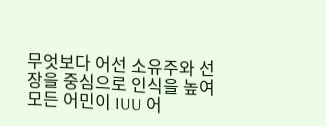무엇보다 어선 소유주와 선장을 중심으로 인식을 높여 모든 어민이 IUU 어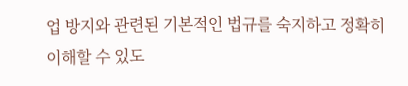업 방지와 관련된 기본적인 법규를 숙지하고 정확히 이해할 수 있도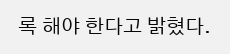록 해야 한다고 밝혔다.